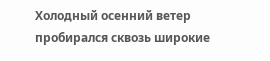Холодный осенний ветер пробирался сквозь широкие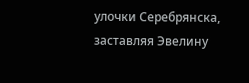улочки Серебрянска, заставляя Эвелину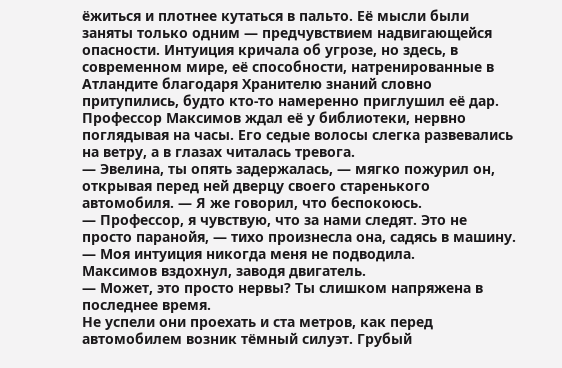ёжиться и плотнее кутаться в пальто. Её мысли были заняты только одним — предчувствием надвигающейся опасности. Интуиция кричала об угрозе, но здесь, в современном мире, её способности, натренированные в Атландите благодаря Хранителю знаний словно притупились, будто кто-то намеренно приглушил её дар.
Профессор Максимов ждал её у библиотеки, нервно поглядывая на часы. Его седые волосы слегка развевались на ветру, а в глазах читалась тревога.
— Эвелина, ты опять задержалась, — мягко пожурил он, открывая перед ней дверцу своего старенького автомобиля. — Я же говорил, что беспокоюсь.
— Профессор, я чувствую, что за нами следят. Это не просто паранойя, — тихо произнесла она, садясь в машину. — Моя интуиция никогда меня не подводила.
Максимов вздохнул, заводя двигатель.
— Может, это просто нервы? Ты слишком напряжена в последнее время.
Не успели они проехать и ста метров, как перед автомобилем возник тёмный силуэт. Грубый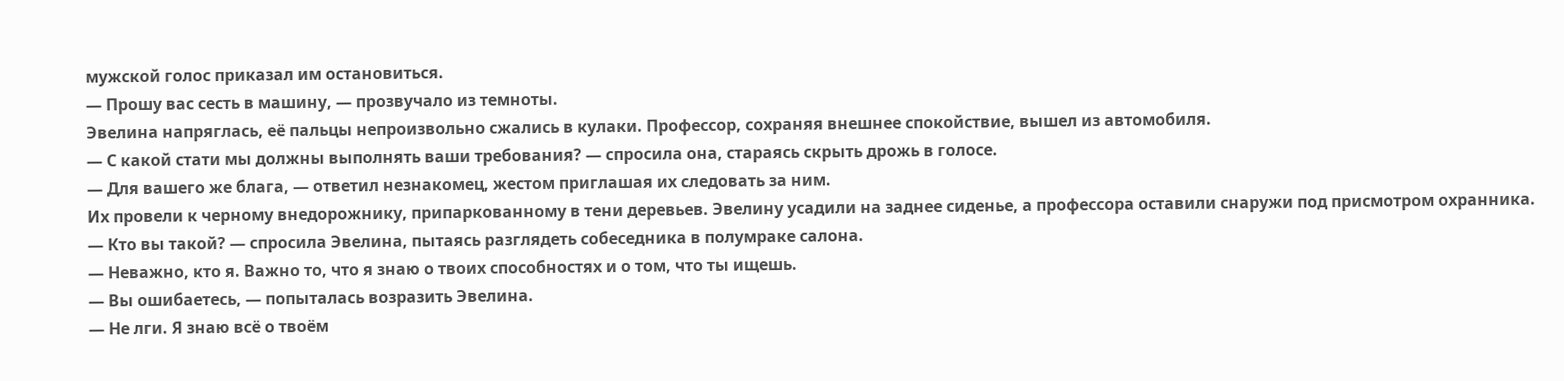мужской голос приказал им остановиться.
— Прошу вас сесть в машину, — прозвучало из темноты.
Эвелина напряглась, её пальцы непроизвольно сжались в кулаки. Профессор, сохраняя внешнее спокойствие, вышел из автомобиля.
— С какой стати мы должны выполнять ваши требования? — спросила она, стараясь скрыть дрожь в голосе.
— Для вашего же блага, — ответил незнакомец, жестом приглашая их следовать за ним.
Их провели к черному внедорожнику, припаркованному в тени деревьев. Эвелину усадили на заднее сиденье, а профессора оставили снаружи под присмотром охранника.
— Кто вы такой? — спросила Эвелина, пытаясь разглядеть собеседника в полумраке салона.
— Неважно, кто я. Важно то, что я знаю о твоих способностях и о том, что ты ищешь.
— Вы ошибаетесь, — попыталась возразить Эвелина.
— Не лги. Я знаю всё о твоём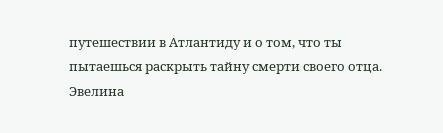путешествии в Атлантиду и о том, что ты пытаешься раскрыть тайну смерти своего отца.
Эвелина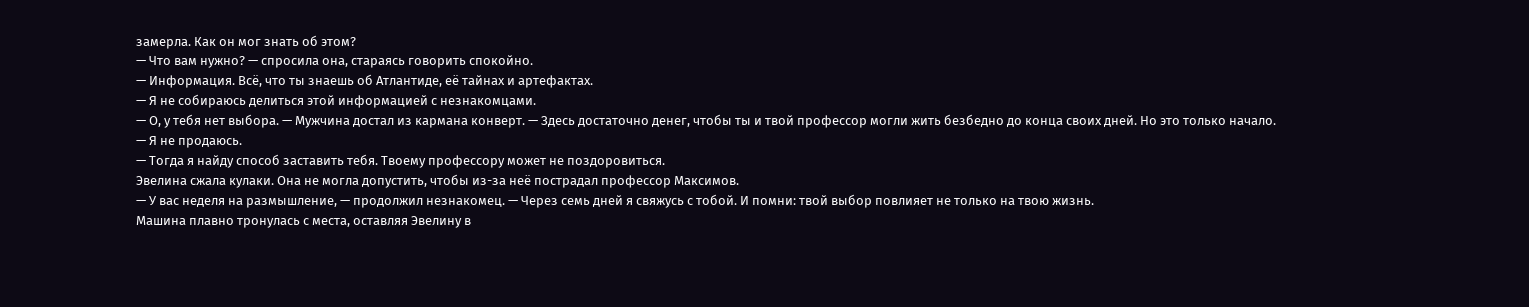замерла. Как он мог знать об этом?
— Что вам нужно? — спросила она, стараясь говорить спокойно.
— Информация. Всё, что ты знаешь об Атлантиде, её тайнах и артефактах.
— Я не собираюсь делиться этой информацией с незнакомцами.
— О, у тебя нет выбора. — Мужчина достал из кармана конверт. — Здесь достаточно денег, чтобы ты и твой профессор могли жить безбедно до конца своих дней. Но это только начало.
— Я не продаюсь.
— Тогда я найду способ заставить тебя. Твоему профессору может не поздоровиться.
Эвелина сжала кулаки. Она не могла допустить, чтобы из-за неё пострадал профессор Максимов.
— У вас неделя на размышление, — продолжил незнакомец. — Через семь дней я свяжусь с тобой. И помни: твой выбор повлияет не только на твою жизнь.
Машина плавно тронулась с места, оставляя Эвелину в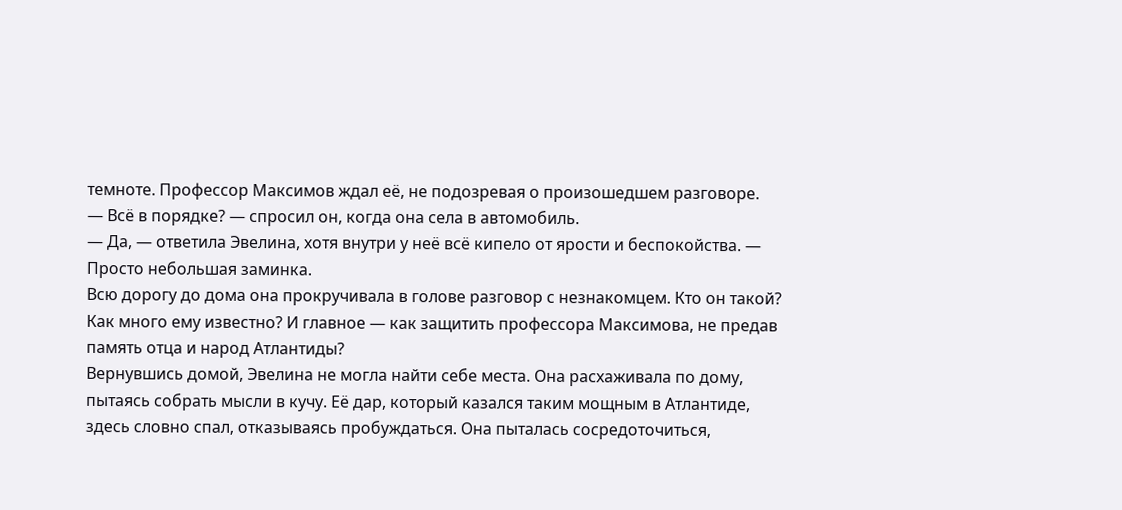темноте. Профессор Максимов ждал её, не подозревая о произошедшем разговоре.
— Всё в порядке? — спросил он, когда она села в автомобиль.
— Да, — ответила Эвелина, хотя внутри у неё всё кипело от ярости и беспокойства. — Просто небольшая заминка.
Всю дорогу до дома она прокручивала в голове разговор с незнакомцем. Кто он такой? Как много ему известно? И главное — как защитить профессора Максимова, не предав память отца и народ Атлантиды?
Вернувшись домой, Эвелина не могла найти себе места. Она расхаживала по дому, пытаясь собрать мысли в кучу. Её дар, который казался таким мощным в Атлантиде, здесь словно спал, отказываясь пробуждаться. Она пыталась сосредоточиться,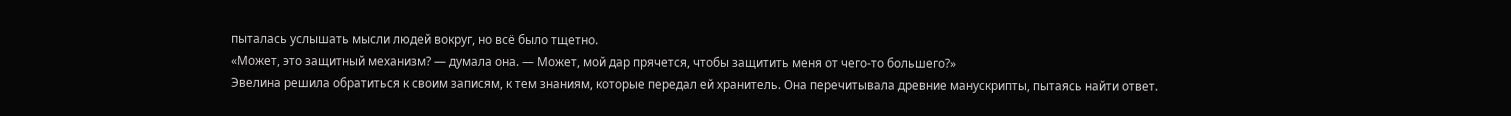пыталась услышать мысли людей вокруг, но всё было тщетно.
«Может, это защитный механизм? — думала она. — Может, мой дар прячется, чтобы защитить меня от чего-то большего?»
Эвелина решила обратиться к своим записям, к тем знаниям, которые передал ей хранитель. Она перечитывала древние манускрипты, пытаясь найти ответ.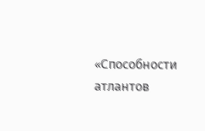«Способности атлантов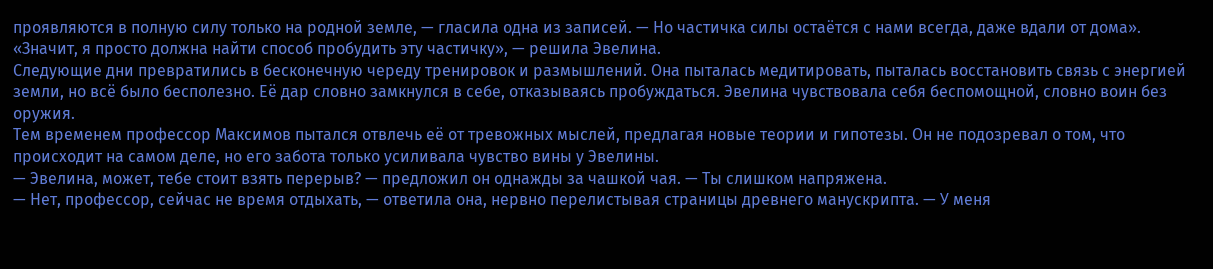проявляются в полную силу только на родной земле, — гласила одна из записей. — Но частичка силы остаётся с нами всегда, даже вдали от дома».
«Значит, я просто должна найти способ пробудить эту частичку», — решила Эвелина.
Следующие дни превратились в бесконечную череду тренировок и размышлений. Она пыталась медитировать, пыталась восстановить связь с энергией земли, но всё было бесполезно. Её дар словно замкнулся в себе, отказываясь пробуждаться. Эвелина чувствовала себя беспомощной, словно воин без оружия.
Тем временем профессор Максимов пытался отвлечь её от тревожных мыслей, предлагая новые теории и гипотезы. Он не подозревал о том, что происходит на самом деле, но его забота только усиливала чувство вины у Эвелины.
— Эвелина, может, тебе стоит взять перерыв? — предложил он однажды за чашкой чая. — Ты слишком напряжена.
— Нет, профессор, сейчас не время отдыхать, — ответила она, нервно перелистывая страницы древнего манускрипта. — У меня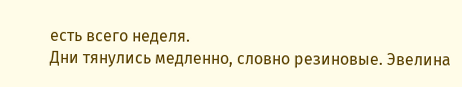есть всего неделя.
Дни тянулись медленно, словно резиновые. Эвелина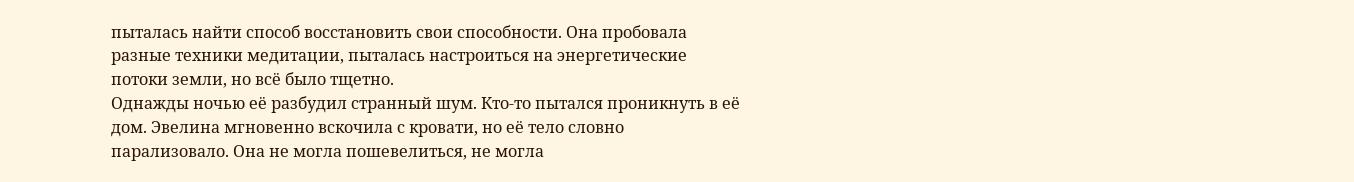пыталась найти способ восстановить свои способности. Она пробовала разные техники медитации, пыталась настроиться на энергетические потоки земли, но всё было тщетно.
Однажды ночью её разбудил странный шум. Кто-то пытался проникнуть в её дом. Эвелина мгновенно вскочила с кровати, но её тело словно парализовало. Она не могла пошевелиться, не могла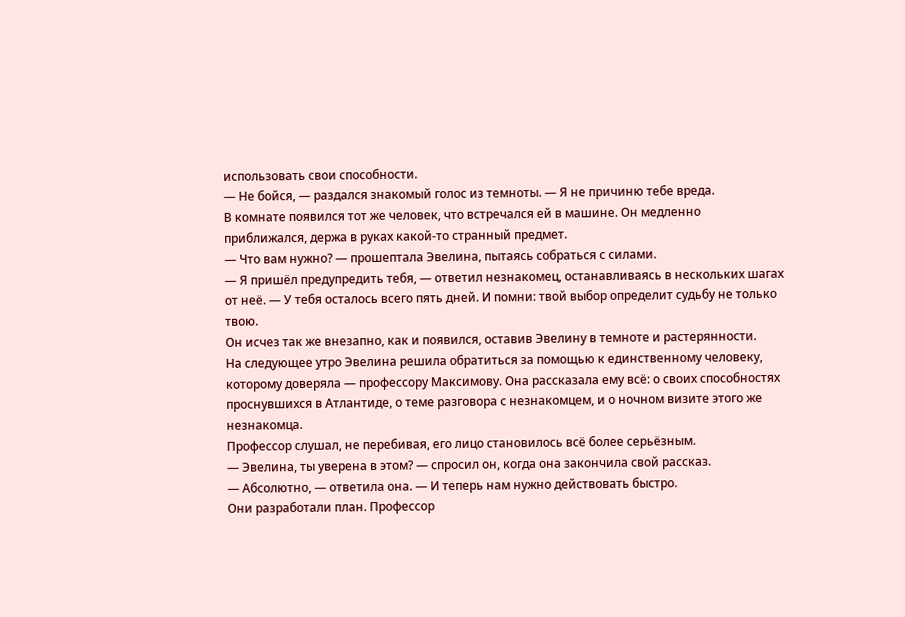использовать свои способности.
— Не бойся, — раздался знакомый голос из темноты. — Я не причиню тебе вреда.
В комнате появился тот же человек, что встречался ей в машине. Он медленно приближался, держа в руках какой-то странный предмет.
— Что вам нужно? — прошептала Эвелина, пытаясь собраться с силами.
— Я пришёл предупредить тебя, — ответил незнакомец, останавливаясь в нескольких шагах от неё. — У тебя осталось всего пять дней. И помни: твой выбор определит судьбу не только твою.
Он исчез так же внезапно, как и появился, оставив Эвелину в темноте и растерянности.
На следующее утро Эвелина решила обратиться за помощью к единственному человеку, которому доверяла — профессору Максимову. Она рассказала ему всё: о своих способностях проснувшихся в Атлантиде, о теме разговора с незнакомцем, и о ночном визите этого же незнакомца.
Профессор слушал, не перебивая, его лицо становилось всё более серьёзным.
— Эвелина, ты уверена в этом? — спросил он, когда она закончила свой рассказ.
— Абсолютно, — ответила она. — И теперь нам нужно действовать быстро.
Они разработали план. Профессор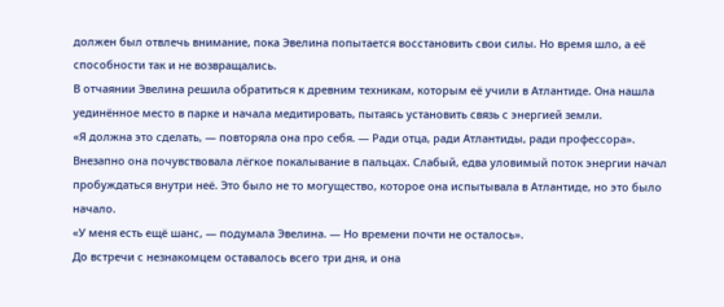должен был отвлечь внимание, пока Эвелина попытается восстановить свои силы. Но время шло, а её способности так и не возвращались.
В отчаянии Эвелина решила обратиться к древним техникам, которым её учили в Атлантиде. Она нашла уединённое место в парке и начала медитировать, пытаясь установить связь с энергией земли.
«Я должна это сделать, — повторяла она про себя. — Ради отца, ради Атлантиды, ради профессора».
Внезапно она почувствовала лёгкое покалывание в пальцах. Слабый, едва уловимый поток энергии начал пробуждаться внутри неё. Это было не то могущество, которое она испытывала в Атлантиде, но это было начало.
«У меня есть ещё шанс, — подумала Эвелина. — Но времени почти не осталось».
До встречи с незнакомцем оставалось всего три дня, и она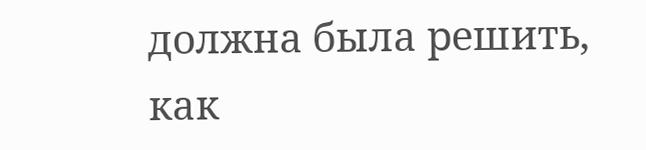должна была решить, как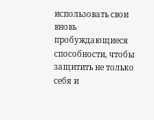использовать свои вновь пробуждающиеся способности, чтобы защитить не только себя и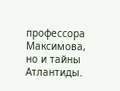профессора Максимова, но и тайны Атлантиды.